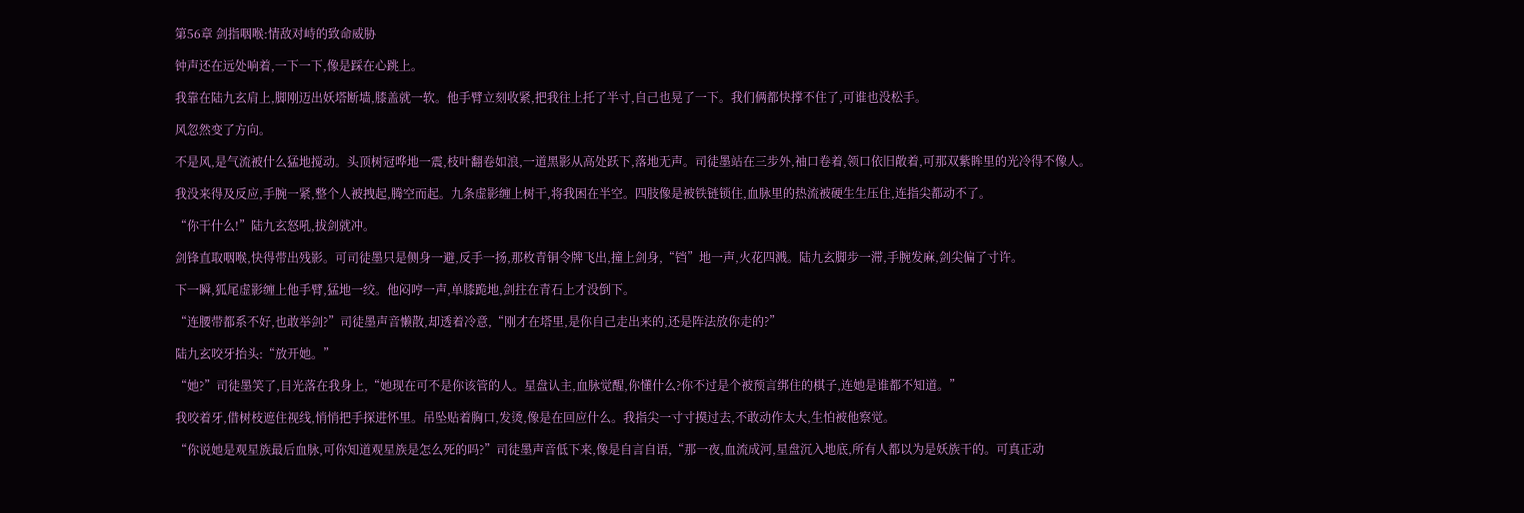第56章 剑指咽喉:情敌对峙的致命威胁

钟声还在远处响着,一下一下,像是踩在心跳上。

我靠在陆九玄肩上,脚刚迈出妖塔断墙,膝盖就一软。他手臂立刻收紧,把我往上托了半寸,自己也晃了一下。我们俩都快撑不住了,可谁也没松手。

风忽然变了方向。

不是风,是气流被什么猛地搅动。头顶树冠哗地一震,枝叶翻卷如浪,一道黑影从高处跃下,落地无声。司徒墨站在三步外,袖口卷着,领口依旧敞着,可那双紫眸里的光冷得不像人。

我没来得及反应,手腕一紧,整个人被拽起,腾空而起。九条虚影缠上树干,将我困在半空。四肢像是被铁链锁住,血脉里的热流被硬生生压住,连指尖都动不了。

“你干什么!”陆九玄怒吼,拔剑就冲。

剑锋直取咽喉,快得带出残影。可司徒墨只是侧身一避,反手一扬,那枚青铜令牌飞出,撞上剑身,“铛”地一声,火花四溅。陆九玄脚步一滞,手腕发麻,剑尖偏了寸许。

下一瞬,狐尾虚影缠上他手臂,猛地一绞。他闷哼一声,单膝跪地,剑拄在青石上才没倒下。

“连腰带都系不好,也敢举剑?”司徒墨声音懒散,却透着冷意,“刚才在塔里,是你自己走出来的,还是阵法放你走的?”

陆九玄咬牙抬头:“放开她。”

“她?”司徒墨笑了,目光落在我身上,“她现在可不是你该管的人。星盘认主,血脉觉醒,你懂什么?你不过是个被预言绑住的棋子,连她是谁都不知道。”

我咬着牙,借树枝遮住视线,悄悄把手探进怀里。吊坠贴着胸口,发烫,像是在回应什么。我指尖一寸寸摸过去,不敢动作太大,生怕被他察觉。

“你说她是观星族最后血脉,可你知道观星族是怎么死的吗?”司徒墨声音低下来,像是自言自语,“那一夜,血流成河,星盘沉入地底,所有人都以为是妖族干的。可真正动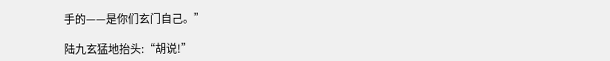手的——是你们玄门自己。”

陆九玄猛地抬头:“胡说!”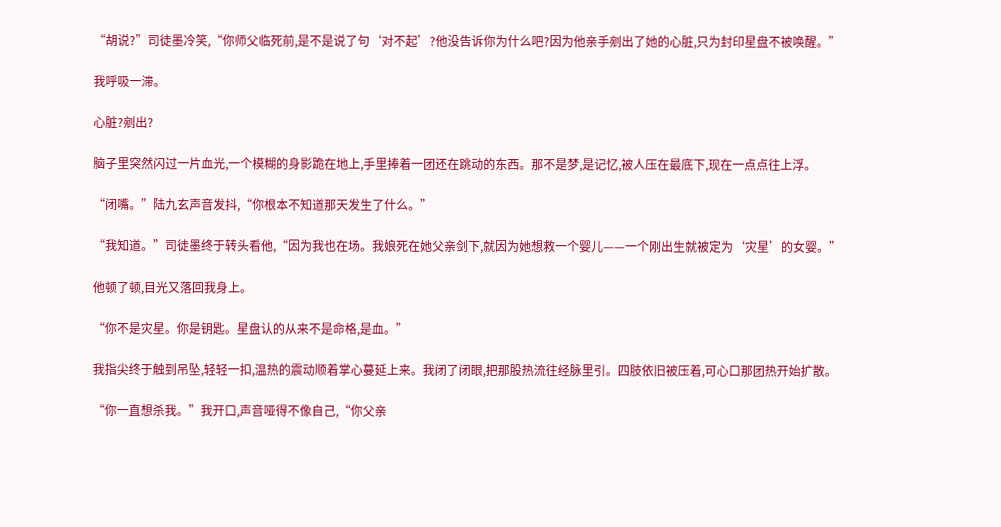“胡说?”司徒墨冷笑,“你师父临死前,是不是说了句‘对不起’?他没告诉你为什么吧?因为他亲手剜出了她的心脏,只为封印星盘不被唤醒。”

我呼吸一滞。

心脏?剜出?

脑子里突然闪过一片血光,一个模糊的身影跪在地上,手里捧着一团还在跳动的东西。那不是梦,是记忆,被人压在最底下,现在一点点往上浮。

“闭嘴。”陆九玄声音发抖,“你根本不知道那天发生了什么。”

“我知道。”司徒墨终于转头看他,“因为我也在场。我娘死在她父亲剑下,就因为她想救一个婴儿——一个刚出生就被定为‘灾星’的女婴。”

他顿了顿,目光又落回我身上。

“你不是灾星。你是钥匙。星盘认的从来不是命格,是血。”

我指尖终于触到吊坠,轻轻一扣,温热的震动顺着掌心蔓延上来。我闭了闭眼,把那股热流往经脉里引。四肢依旧被压着,可心口那团热开始扩散。

“你一直想杀我。”我开口,声音哑得不像自己,“你父亲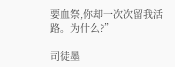要血祭,你却一次次留我活路。为什么?”

司徒墨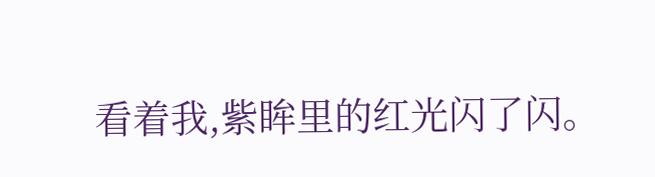看着我,紫眸里的红光闪了闪。